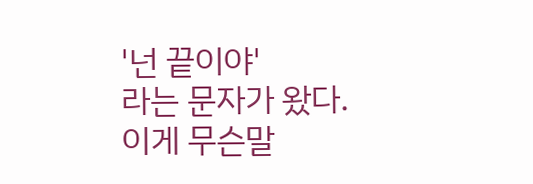'넌 끝이야'
라는 문자가 왔다.
이게 무슨말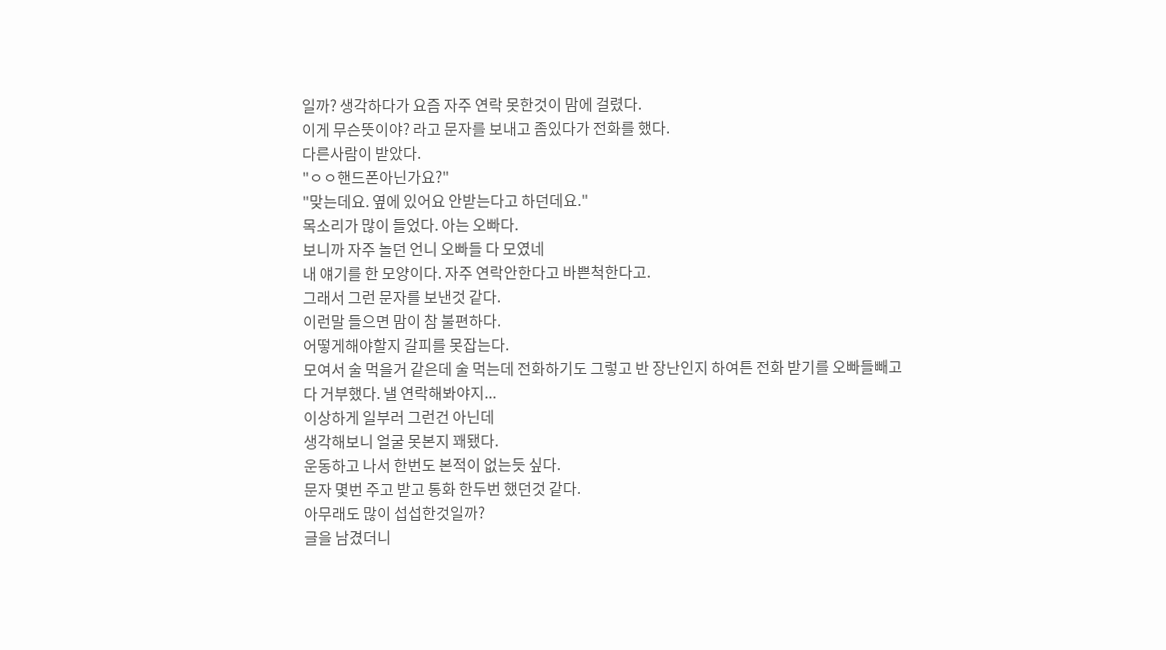일까? 생각하다가 요즘 자주 연락 못한것이 맘에 걸렸다.
이게 무슨뜻이야? 라고 문자를 보내고 좀있다가 전화를 했다.
다른사람이 받았다.
"ㅇㅇ핸드폰아닌가요?"
"맞는데요. 옆에 있어요 안받는다고 하던데요."
목소리가 많이 들었다. 아는 오빠다.
보니까 자주 놀던 언니 오빠들 다 모였네
내 얘기를 한 모양이다. 자주 연락안한다고 바쁜척한다고.
그래서 그런 문자를 보낸것 같다.
이런말 들으면 맘이 참 불편하다.
어떻게해야할지 갈피를 못잡는다.
모여서 술 먹을거 같은데 술 먹는데 전화하기도 그렇고 반 장난인지 하여튼 전화 받기를 오빠들빼고
다 거부했다. 낼 연락해봐야지...
이상하게 일부러 그런건 아닌데
생각해보니 얼굴 못본지 꽤됐다.
운동하고 나서 한번도 본적이 없는듯 싶다.
문자 몇번 주고 받고 통화 한두번 했던것 같다.
아무래도 많이 섭섭한것일까?
글을 남겼더니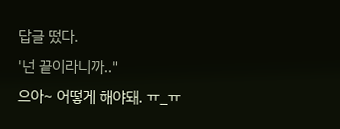답글 떴다.
'넌 끝이라니까.."
으아~ 어떻게 해야돼. ㅠ_ㅠ